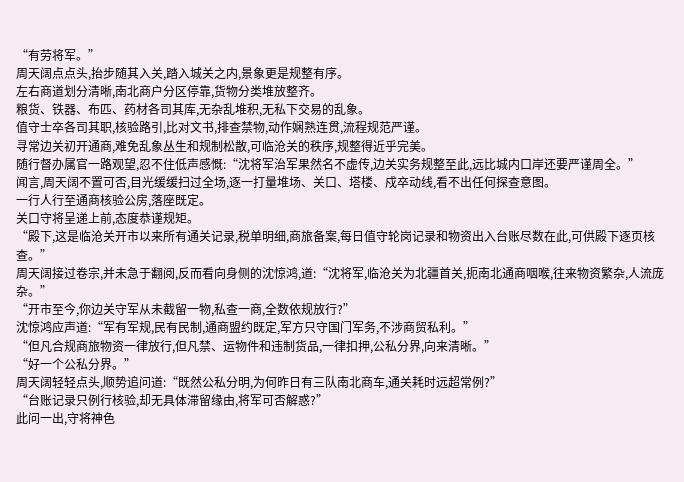“有劳将军。”
周天阔点点头,抬步随其入关,踏入城关之内,景象更是规整有序。
左右商道划分清晰,南北商户分区停靠,货物分类堆放整齐。
粮货、铁器、布匹、药材各司其库,无杂乱堆积,无私下交易的乱象。
值守士卒各司其职,核验路引,比对文书,排查禁物,动作娴熟连贯,流程规范严谨。
寻常边关初开通商,难免乱象丛生和规制松散,可临沧关的秩序,规整得近乎完美。
随行督办属官一路观望,忍不住低声感慨:“沈将军治军果然名不虚传,边关实务规整至此,远比城内口岸还要严谨周全。”
闻言,周天阔不置可否,目光缓缓扫过全场,逐一打量堆场、关口、塔楼、戍卒动线,看不出任何探查意图。
一行人行至通商核验公房,落座既定。
关口守将呈递上前,态度恭谨规矩。
“殿下,这是临沧关开市以来所有通关记录,税单明细,商旅备案,每日值守轮岗记录和物资出入台账尽数在此,可供殿下逐页核查。”
周天阔接过卷宗,并未急于翻阅,反而看向身侧的沈惊鸿,道:“沈将军,临沧关为北疆首关,扼南北通商咽喉,往来物资繁杂,人流庞杂。”
“开市至今,你边关守军从未截留一物,私查一商,全数依规放行?”
沈惊鸿应声道:“军有军规,民有民制,通商盟约既定,军方只守国门军务,不涉商贸私利。”
“但凡合规商旅物资一律放行,但凡禁、运物件和违制货品,一律扣押,公私分界,向来清晰。”
“好一个公私分界。”
周天阔轻轻点头,顺势追问道:“既然公私分明,为何昨日有三队南北商车,通关耗时远超常例?”
“台账记录只例行核验,却无具体滞留缘由,将军可否解惑?”
此问一出,守将神色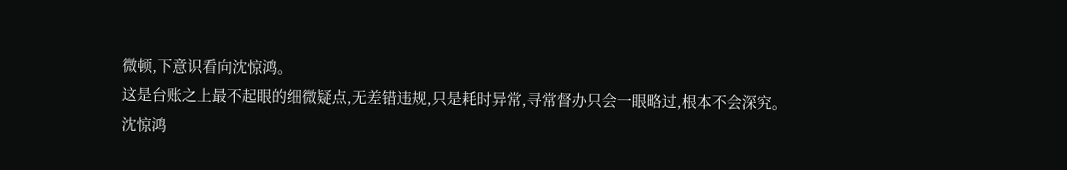微顿,下意识看向沈惊鸿。
这是台账之上最不起眼的细微疑点,无差错违规,只是耗时异常,寻常督办只会一眼略过,根本不会深究。
沈惊鸿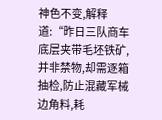神色不变,解释道:“昨日三队商车底层夹带毛坯铁矿,并非禁物,却需逐箱抽检,防止混藏军械边角料,耗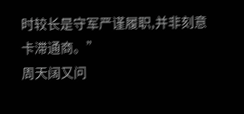时较长是守军严谨履职,并非刻意卡滞通商。”
周天阔又问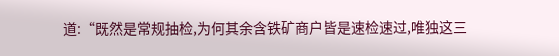道:“既然是常规抽检,为何其余含铁矿商户皆是速检速过,唯独这三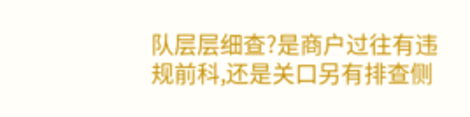队层层细查?是商户过往有违规前科,还是关口另有排查侧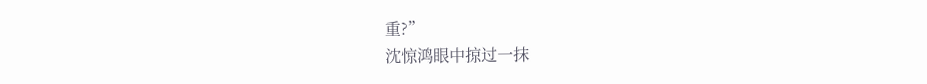重?”
沈惊鸿眼中掠过一抹